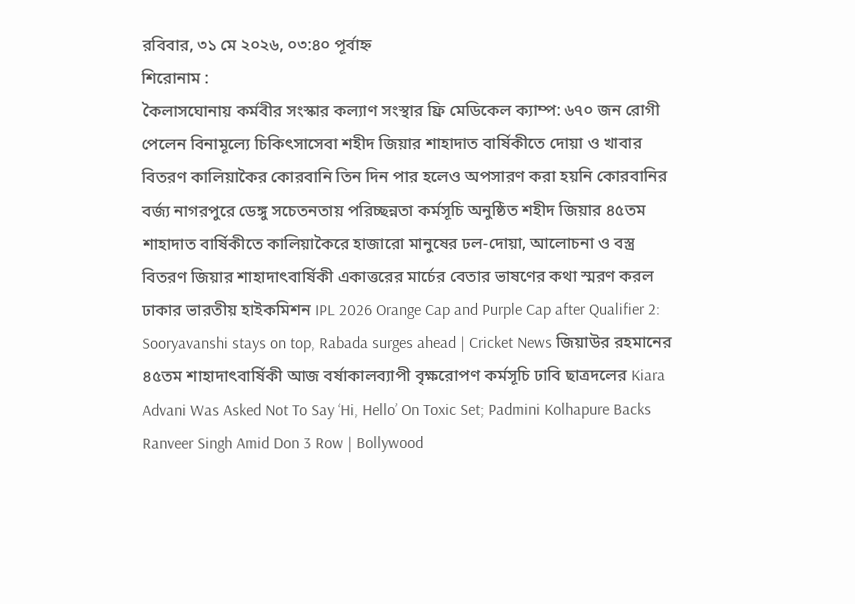রবিবার, ৩১ মে ২০২৬, ০৩:৪০ পূর্বাহ্ন
শিরোনাম :
কৈলাসঘোনায় কর্মবীর সংস্কার কল্যাণ সংস্থার ফ্রি মেডিকেল ক্যাম্প: ৬৭০ জন রোগী পেলেন বিনামূল্যে চিকিৎসাসেবা শহীদ জিয়ার শাহাদাত বার্ষিকীতে দোয়া ও খাবার বিতরণ কালিয়াকৈর কোরবানি তিন দিন পার হলেও অপসারণ করা হয়নি কোরবানির বর্জ্য নাগরপুরে ডেঙ্গু সচেতনতায় পরিচ্ছন্নতা কর্মসূচি অনুষ্ঠিত শহীদ জিয়ার ৪৫তম শাহাদাত বার্ষিকীতে কালিয়াকৈরে হাজারো মানুষের ঢল-দোয়া, আলোচনা ও বস্ত্র বিতরণ জিয়ার শাহাদাৎবার্ষিকী একাত্তরের মার্চের বেতার ভাষণের কথা স্মরণ করল ঢাকার ভারতীয় হাইকমিশন IPL 2026 Orange Cap and Purple Cap after Qualifier 2: Sooryavanshi stays on top, Rabada surges ahead | Cricket News জিয়াউর রহমানের ৪৫তম শাহাদাৎবার্ষিকী আজ বর্ষাকালব্যাপী বৃক্ষরোপণ কর্মসূচি ঢাবি ছাত্রদলের Kiara Advani Was Asked Not To Say ‘Hi, Hello’ On Toxic Set; Padmini Kolhapure Backs Ranveer Singh Amid Don 3 Row | Bollywood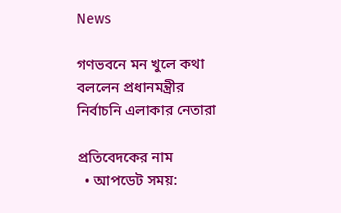News

গণভবনে মন খুলে কথা বললেন প্রধানমন্ত্রীর নির্বাচনি এলাকার নেতারা

প্রতিবেদকের নাম
  • আপডেট সময়: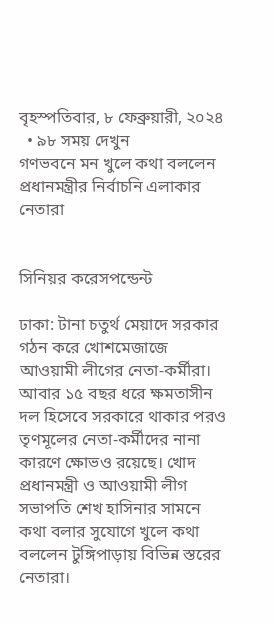বৃহস্পতিবার, ৮ ফেব্রুয়ারী, ২০২৪
  • ৯৮ সময় দেখুন
গণভবনে মন খুলে কথা বললেন প্রধানমন্ত্রীর নির্বাচনি এলাকার নেতারা


সিনিয়র করেসপন্ডেন্ট

ঢাকা: টানা চতুর্থ মেয়াদে সরকার গঠন করে খোশমেজাজে আওয়ামী লীগের নেতা-কর্মীরা। আবার ১৫ বছর ধরে ক্ষমতাসীন দল হিসেবে সরকারে থাকার পরও তৃণমূলের নেতা-কর্মীদের নানা কারণে ক্ষোভও রয়েছে। খোদ প্রধানমন্ত্রী ও আওয়ামী লীগ সভাপতি শেখ হাসিনার সামনে কথা বলার সুযোগে খুলে কথা বললেন টুঙ্গিপাড়ায় বিভিন্ন স্তরের নেতারা।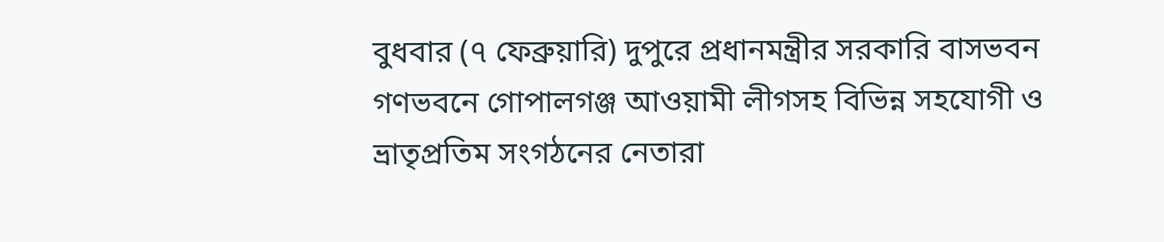বুধবার (৭ ফেব্রুয়ারি) দুপুরে প্রধানমন্ত্রীর সরকারি বাসভবন গণভবনে গোপালগঞ্জ আওয়ামী লীগসহ বিভিন্ন সহযোগী ও ভ্রাতৃপ্রতিম সংগঠনের নেতারা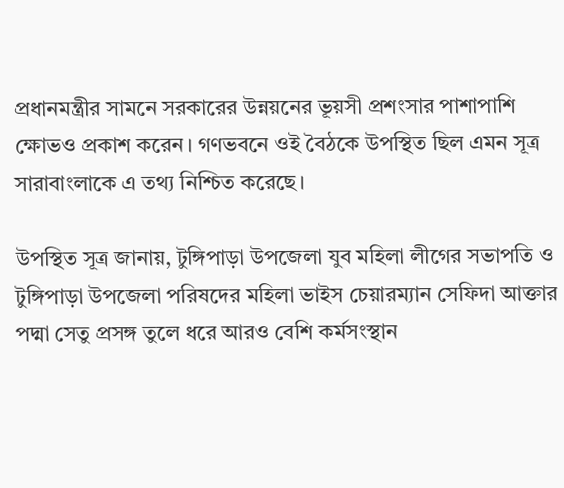প্রধানমন্ত্রীর সামনে সরকারের উন্নয়নের ভূয়সী প্রশংসার পাশাপাশি ক্ষোভও প্রকাশ করেন। গণভবনে ওই বৈঠকে উপস্থিত ছিল এমন সূত্র সারাবাংলাকে এ তথ্য নিশ্চিত করেছে।

উপস্থিত সূত্র জানায়, টুঙ্গিপাড়া উপজেলা যুব মহিলা লীগের সভাপতি ও টুঙ্গিপাড়া উপজেলা পরিষদের মহিলা ভাইস চেয়ারম্যান সেফিদা আক্তার পদ্মা সেতু প্রসঙ্গ তুলে ধরে আরও বেশি কর্মসংস্থান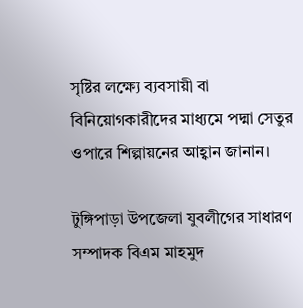সৃষ্টির লক্ষ্যে ব্যবসায়ী বা বিনিয়োগকারীদের মাধ্যমে পদ্মা সেতুর ওপারে শিল্পায়নের আহ্বান জানান।

টুঙ্গিপাড়া উপজেলা যুবলীগের সাধারণ সম্পাদক বিএম মাহমুদ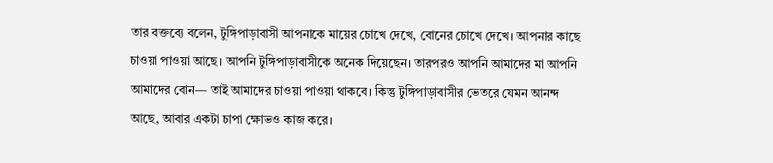তার বক্তব্যে বলেন, টুঙ্গিপাড়াবাসী আপনাকে মায়ের চোখে দেখে, বোনের চোখে দেখে। আপনার কাছে চাওয়া পাওয়া আছে। আপনি টুঙ্গিপাড়াবাসীকে অনেক দিয়েছেন। তারপরও আপনি আমাদের মা আপনি আমাদের বোন— তাই আমাদের চাওয়া পাওয়া থাকবে। কিন্তু টুঙ্গিপাড়াবাসীর ভেতরে যেমন আনন্দ আছে, আবার একটা চাপা ক্ষোভও কাজ করে।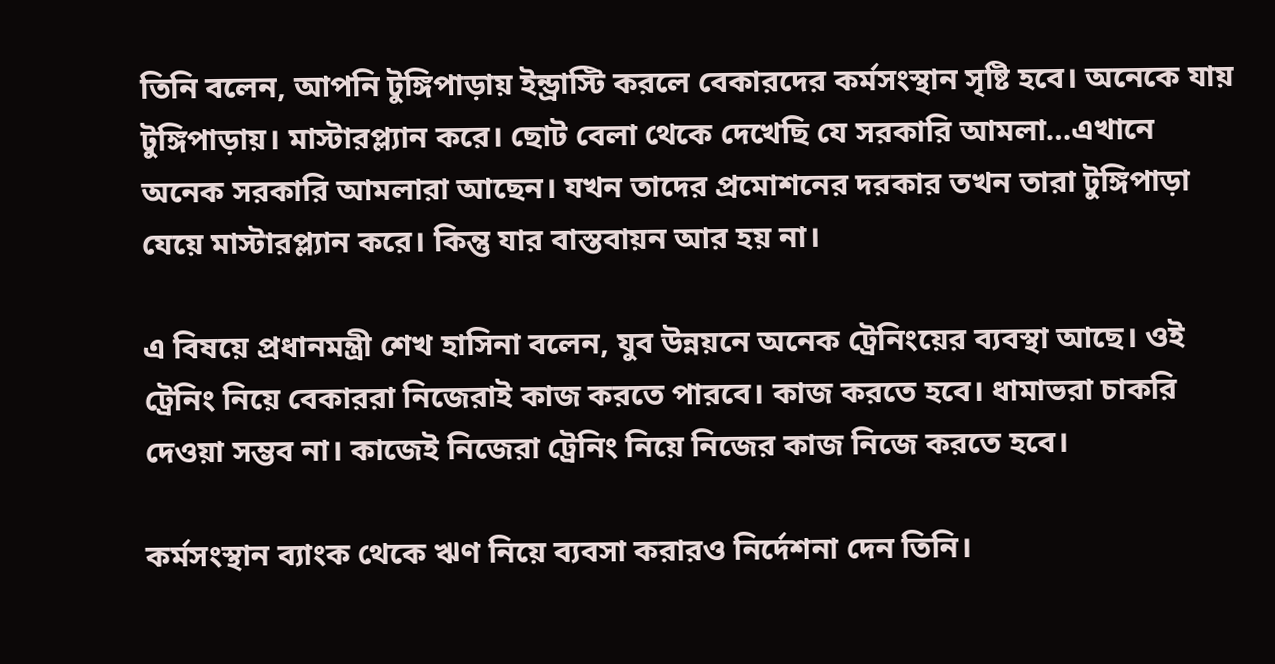তিনি বলেন, আপনি টুঙ্গিপাড়ায় ইন্ড্রাস্টি করলে বেকারদের কর্মসংস্থান সৃষ্টি হবে। অনেকে যায় টুঙ্গিপাড়ায়। মাস্টারপ্ল্যান করে। ছোট বেলা থেকে দেখেছি যে সরকারি আমলা…এখানে অনেক সরকারি আমলারা আছেন। যখন তাদের প্রমোশনের দরকার তখন তারা টুঙ্গিপাড়া যেয়ে মাস্টারপ্ল্যান করে। কিন্তু যার বাস্তবায়ন আর হয় না।

এ বিষয়ে প্রধানমন্ত্রী শেখ হাসিনা বলেন, যুব উন্নয়নে অনেক ট্রেনিংয়ের ব্যবস্থা আছে। ওই ট্রেনিং নিয়ে বেকাররা নিজেরাই কাজ করতে পারবে। কাজ করতে হবে। ধামাভরা চাকরি দেওয়া সম্ভব না। কাজেই নিজেরা ট্রেনিং নিয়ে নিজের কাজ নিজে করতে হবে।

কর্মসংস্থান ব্যাংক থেকে ঋণ নিয়ে ব্যবসা করারও নির্দেশনা দেন তিনি।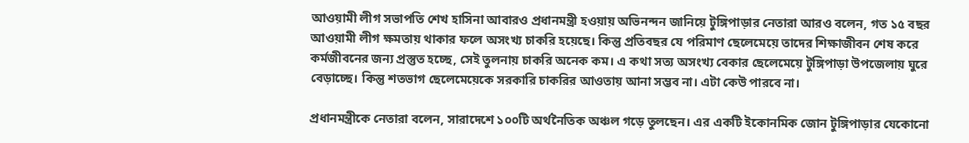আওয়ামী লীগ সভাপতি শেখ হাসিনা আবারও প্রধানমন্ত্রী হওয়ায় অভিনন্দন জানিয়ে টুঙ্গিপাড়ার নেতারা আরও বলেন, গত ১৫ বছর আওয়ামী লীগ ক্ষমতায় থাকার ফলে অসংখ্য চাকরি হয়েছে। কিন্তু প্রতিবছর যে পরিমাণ ছেলেমেয়ে তাদের শিক্ষাজীবন শেষ করে কর্মজীবনের জন্য প্রস্তুত হচ্ছে, সেই তুলনায় চাকরি অনেক কম। এ কথা সত্য অসংখ্য বেকার ছেলেমেয়ে টুঙ্গিপাড়া উপজেলায় ঘুরে বেড়াচ্ছে। কিন্তু শতভাগ ছেলেমেয়েকে সরকারি চাকরির আওতায় আনা সম্ভব না। এটা কেউ পারবে না।

প্রধানমন্ত্রীকে নেতারা বলেন, সারাদেশে ১০০টি অর্থনৈতিক অঞ্চল গড়ে তুলছেন। এর একটি ইকোনমিক জোন টুঙ্গিপাড়ার যেকোনো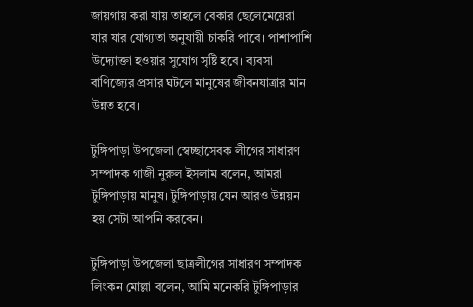জায়গায় করা যায় তাহলে বেকার ছেলেমেয়েরা যার যার যোগ্যতা অনুযায়ী চাকরি পাবে। পাশাপাশি উদ্যোক্তা হওয়ার সুযোগ সৃষ্টি হবে। ব্যবসা বাণিজ্যের প্রসার ঘটলে মানুষের জীবনযাত্রার মান উন্নত হবে।

টুঙ্গিপাড়া উপজেলা স্বেচ্ছাসেবক লীগের সাধারণ সম্পাদক গাজী নুরুল ইসলাম বলেন, আমরা টুঙ্গিপাড়ায় মানুষ। টুঙ্গিপাড়ায় যেন আরও উন্নয়ন হয় সেটা আপনি করবেন।

টুঙ্গিপাড়া উপজেলা ছাত্রলীগের সাধারণ সম্পাদক লিংকন মোল্লা বলেন, আমি মনেকরি টুঙ্গিপাড়ার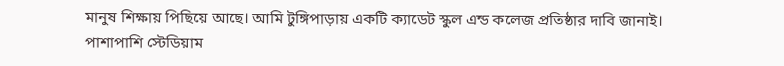মানুষ শিক্ষায় পিছিয়ে আছে। আমি টুঙ্গিপাড়ায় একটি ক্যাডেট স্কুল এন্ড কলেজ প্রতিষ্ঠার দাবি জানাই। পাশাপাশি স্টেডিয়াম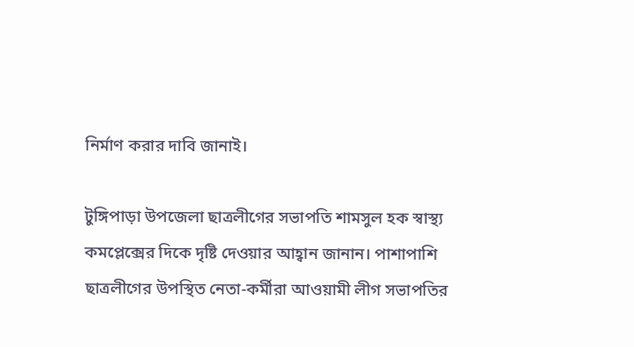নির্মাণ করার দাবি জানাই।

টুঙ্গিপাড়া উপজেলা ছাত্রলীগের সভাপতি শামসুল হক স্বাস্থ্য কমপ্লেক্সের দিকে দৃষ্টি দেওয়ার আহ্বান জানান। পাশাপাশি ছাত্রলীগের উপস্থিত নেতা-কর্মীরা আওয়ামী লীগ সভাপতির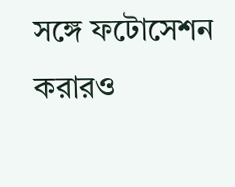সঙ্গে ফটোসেশন করারও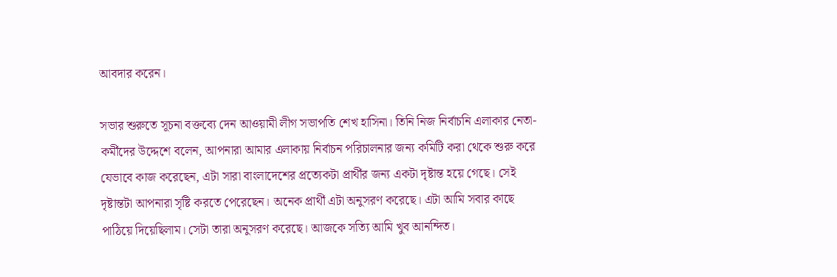আবদার করেন।

সভার শুরুতে সূচনা বক্তব্যে দেন আওয়ামী লীগ সভাপতি শেখ হাসিনা। তিনি নিজ নির্বাচনি এলাকার নেতা-কর্মীদের উদ্দেশে বলেন, আপনারা আমার এলাকায় নির্বাচন পরিচালনার জন্য কমিটি করা থেকে শুরু করে যেভাবে কাজ করেছেন, এটা সারা বাংলাদেশের প্রত্যেকটা প্রার্থীর জন্য একটা দৃষ্টান্ত হয়ে গেছে। সেই দৃষ্টান্তটা আপনারা সৃষ্টি করতে পেরেছেন। অনেক প্রার্থী এটা অনুসরণ করেছে। এটা আমি সবার কাছে পাঠিয়ে দিয়েছিলাম। সেটা তারা অনুসরণ করেছে। আজকে সত্যি আমি খুব আনন্দিত।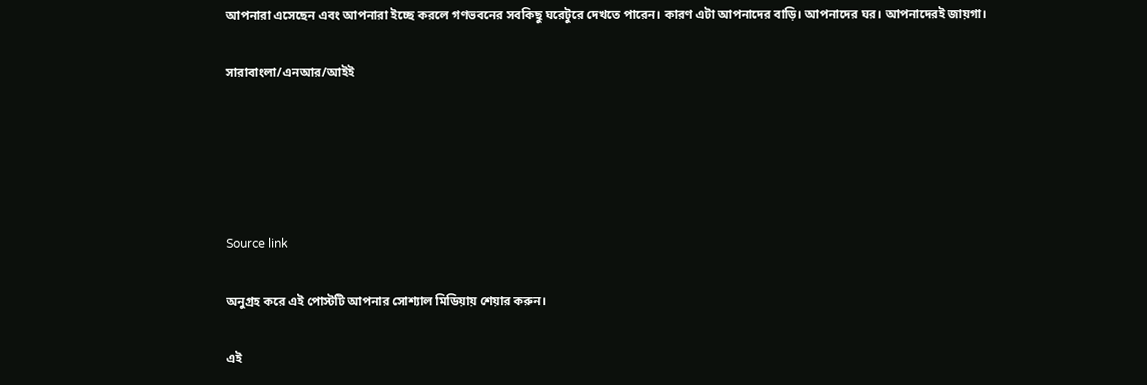আপনারা এসেছেন এবং আপনারা ইচ্ছে করলে গণভবনের সবকিছু ঘরেটুরে দেখতে পারেন। কারণ এটা আপনাদের বাড়ি। আপনাদের ঘর। আপনাদেরই জায়গা।

সারাবাংলা/এনআর/আইই





Source link

অনুগ্রহ করে এই পোস্টটি আপনার সোশ্যাল মিডিয়ায় শেয়ার করুন।

এই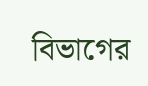বিভাগের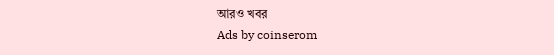আরও খবর
Ads by coinserom